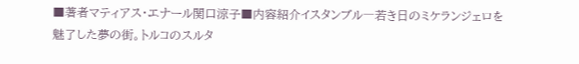■著者マティアス・エナール関口涼子■内容紹介イスタンブル―若き日のミケランジェロを魅了した夢の街。トルコのスルタ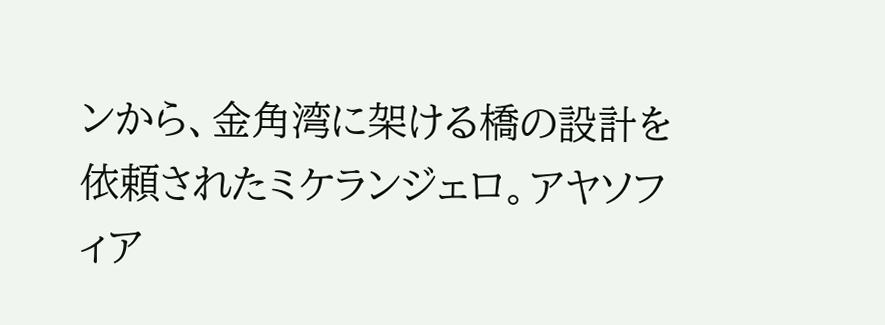ンから、金角湾に架ける橋の設計を依頼されたミケランジェロ。アヤソフィア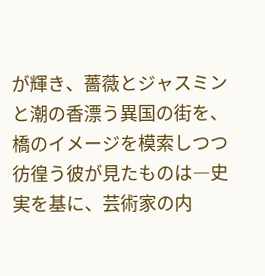が輝き、薔薇とジャスミンと潮の香漂う異国の街を、橋のイメージを模索しつつ彷徨う彼が見たものは―史実を基に、芸術家の内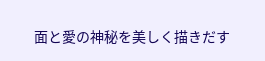面と愛の神秘を美しく描きだす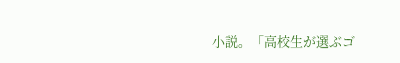小説。「高校生が選ぶゴ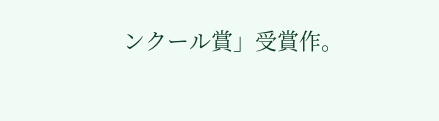ンクール賞」受賞作。